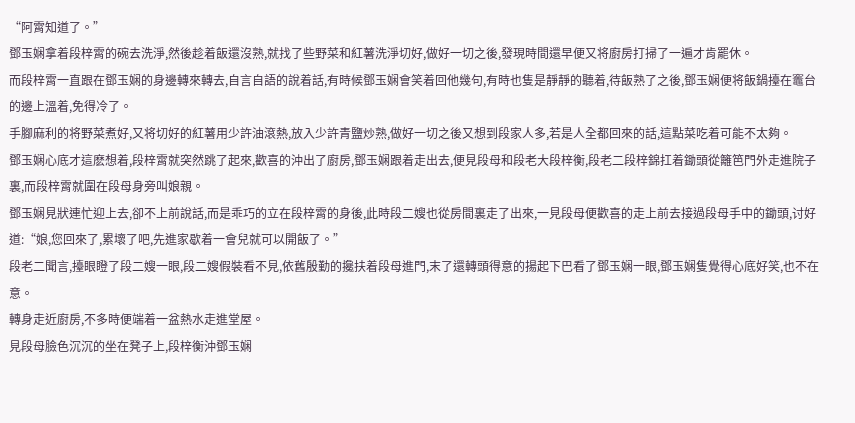“阿霄知道了。”
鄧玉娴拿着段梓霄的碗去洗淨,然後趁着飯還沒熟,就找了些野菜和紅薯洗淨切好,做好一切之後,發現時間還早便又将廚房打掃了一遍才肯罷休。
而段梓霄一直跟在鄧玉娴的身邊轉來轉去,自言自語的說着話,有時候鄧玉娴會笑着回他幾句,有時也隻是靜靜的聽着,待飯熟了之後,鄧玉娴便将飯鍋擡在竈台的邊上溫着,免得冷了。
手腳麻利的将野菜煮好,又将切好的紅薯用少許油滾熱,放入少許青鹽炒熟,做好一切之後又想到段家人多,若是人全都回來的話,這點菜吃着可能不太夠。
鄧玉娴心底才這麽想着,段梓霄就突然跳了起來,歡喜的沖出了廚房,鄧玉娴跟着走出去,便見段母和段老大段梓衡,段老二段梓錦扛着鋤頭從籬笆門外走進院子裏,而段梓霄就圍在段母身旁叫娘親。
鄧玉娴見狀連忙迎上去,卻不上前說話,而是乖巧的立在段梓霄的身後,此時段二嫂也從房間裏走了出來,一見段母便歡喜的走上前去接過段母手中的鋤頭,讨好道:“娘,您回來了,累壞了吧,先進家歇着一會兒就可以開飯了。”
段老二聞言,擡眼瞪了段二嫂一眼,段二嫂假裝看不見,依舊殷勤的攙扶着段母進門,末了還轉頭得意的揚起下巴看了鄧玉娴一眼,鄧玉娴隻覺得心底好笑,也不在意。
轉身走近廚房,不多時便端着一盆熱水走進堂屋。
見段母臉色沉沉的坐在凳子上,段梓衡沖鄧玉娴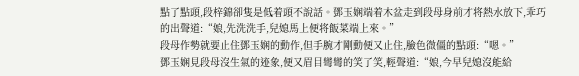點了點頭,段梓錦卻隻是低着頭不說話。鄧玉娴端着木盆走到段母身前才将熱水放下,乖巧的出聲道:“娘,先洗洗手,兒媳馬上便将飯菜端上來。”
段母作勢就要止住鄧玉娴的動作,但手腕才剛動便又止住,臉色微僵的點頭:“嗯。”
鄧玉娴見段母沒生氣的迹象,便又眉目彎彎的笑了笑,輕聲道:“娘,今早兒媳沒能給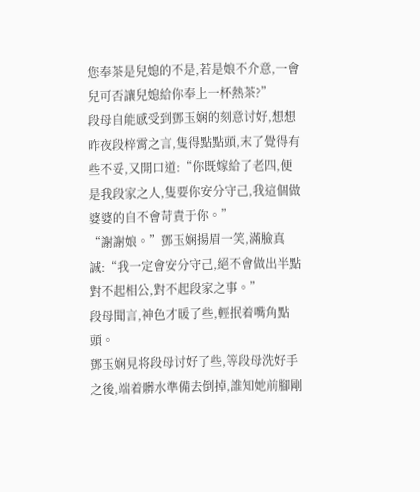您奉茶是兒媳的不是,若是娘不介意,一會兒可否讓兒媳給你奉上一杯熱茶?”
段母自能感受到鄧玉娴的刻意讨好,想想昨夜段梓霄之言,隻得點點頭,末了覺得有些不妥,又開口道:“你既嫁給了老四,便是我段家之人,隻要你安分守己,我這個做婆婆的自不會苛責于你。”
“謝謝娘。”鄧玉娴揚眉一笑,滿臉真誠:“我一定會安分守己,絕不會做出半點對不起相公,對不起段家之事。”
段母聞言,神色才暖了些,輕抿着嘴角點頭。
鄧玉娴見将段母讨好了些,等段母洗好手之後,端着髒水準備去倒掉,誰知她前腳剛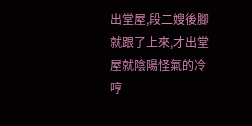出堂屋,段二嫂後腳就跟了上來,才出堂屋就陰陽怪氣的冷哼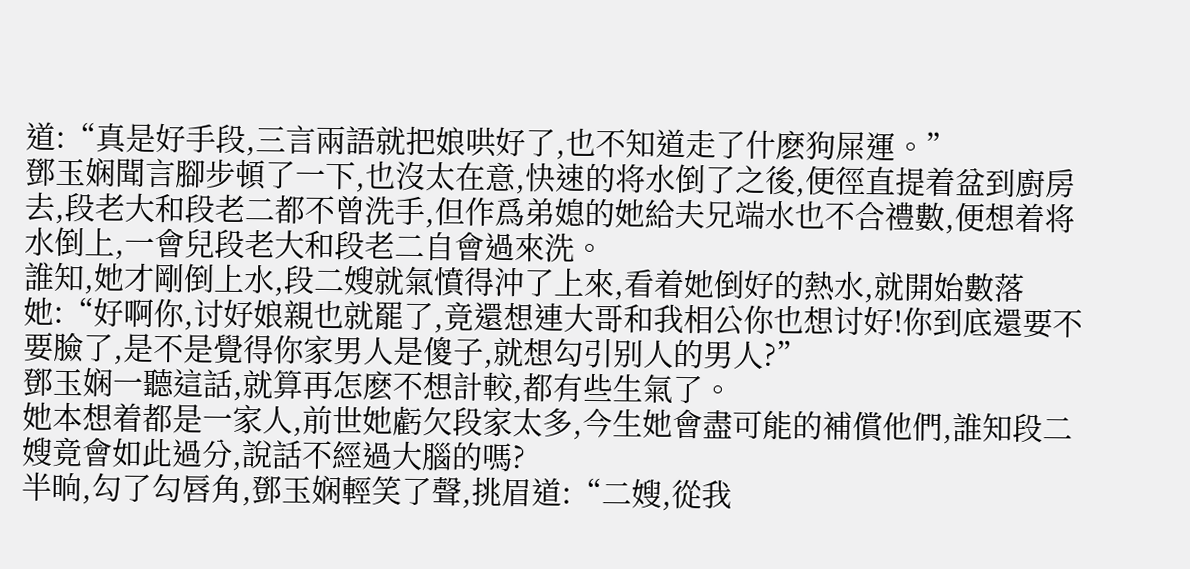道:“真是好手段,三言兩語就把娘哄好了,也不知道走了什麽狗屎運。”
鄧玉娴聞言腳步頓了一下,也沒太在意,快速的将水倒了之後,便徑直提着盆到廚房去,段老大和段老二都不曾洗手,但作爲弟媳的她給夫兄端水也不合禮數,便想着将水倒上,一會兒段老大和段老二自會過來洗。
誰知,她才剛倒上水,段二嫂就氣憤得沖了上來,看着她倒好的熱水,就開始數落她:“好啊你,讨好娘親也就罷了,竟還想連大哥和我相公你也想讨好!你到底還要不要臉了,是不是覺得你家男人是傻子,就想勾引别人的男人?”
鄧玉娴一聽這話,就算再怎麽不想計較,都有些生氣了。
她本想着都是一家人,前世她虧欠段家太多,今生她會盡可能的補償他們,誰知段二嫂竟會如此過分,說話不經過大腦的嗎?
半晌,勾了勾唇角,鄧玉娴輕笑了聲,挑眉道:“二嫂,從我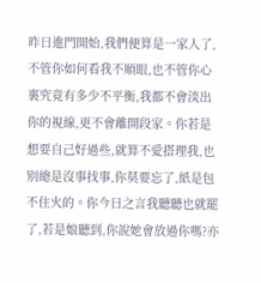昨日進門開始,我們便算是一家人了,不管你如何看我不順眼,也不管你心裏究竟有多少不平衡,我都不會淡出你的視線,更不會離開段家。你若是想要自己好過些,就算不愛搭理我,也别總是沒事找事,你莫要忘了,紙是包不住火的。你今日之言我聽聽也就罷了,若是娘聽到,你說她會放過你嗎?亦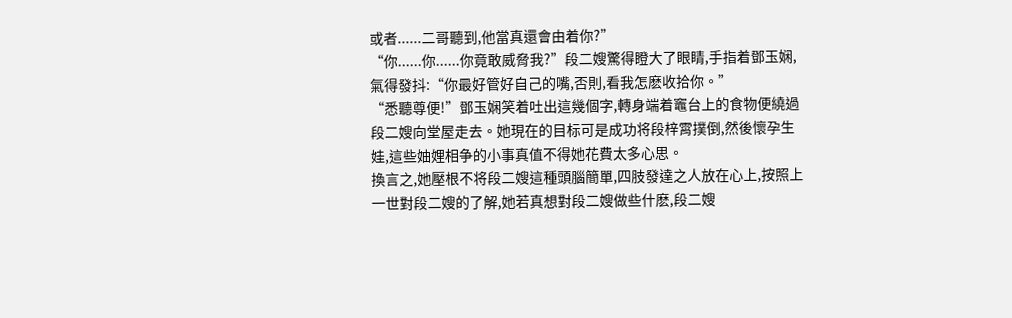或者......二哥聽到,他當真還會由着你?”
“你......你......你竟敢威脅我?”段二嫂驚得瞪大了眼睛,手指着鄧玉娴,氣得發抖:“你最好管好自己的嘴,否則,看我怎麽收拾你。”
“悉聽尊便!”鄧玉娴笑着吐出這幾個字,轉身端着竈台上的食物便繞過段二嫂向堂屋走去。她現在的目标可是成功将段梓霄撲倒,然後懷孕生娃,這些妯娌相争的小事真值不得她花費太多心思。
換言之,她壓根不将段二嫂這種頭腦簡單,四肢發達之人放在心上,按照上一世對段二嫂的了解,她若真想對段二嫂做些什麽,段二嫂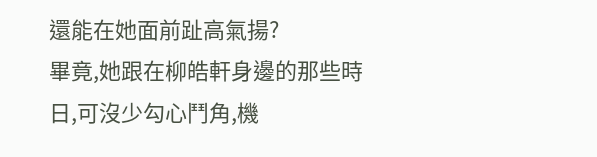還能在她面前趾高氣揚?
畢竟,她跟在柳皓軒身邊的那些時日,可沒少勾心鬥角,機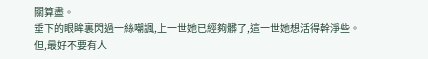關算盡。
垂下的眼眸裏閃過一絲嘲諷,上一世她已經夠髒了,這一世她想活得幹淨些。
但,最好不要有人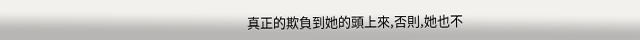真正的欺負到她的頭上來,否則,她也不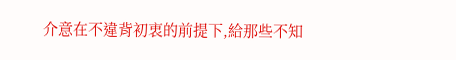介意在不違背初衷的前提下,給那些不知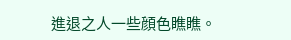進退之人一些顔色瞧瞧。